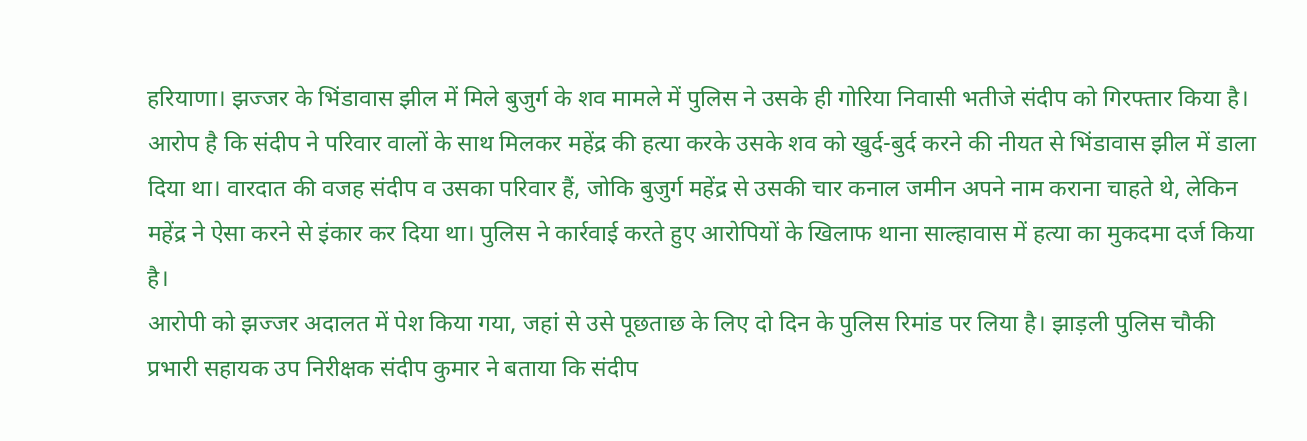हरियाणा। झज्जर के भिंडावास झील में मिले बुजुर्ग के शव मामले में पुलिस ने उसके ही गोरिया निवासी भतीजे संदीप को गिरफ्तार किया है। आरोप है कि संदीप ने परिवार वालों के साथ मिलकर महेंद्र की हत्या करके उसके शव को खुर्द-बुर्द करने की नीयत से भिंडावास झील में डाला दिया था। वारदात की वजह संदीप व उसका परिवार हैं, जोकि बुजुर्ग महेंद्र से उसकी चार कनाल जमीन अपने नाम कराना चाहते थे, लेकिन महेंद्र ने ऐसा करने से इंकार कर दिया था। पुलिस ने कार्रवाई करते हुए आरोपियों के खिलाफ थाना साल्हावास में हत्या का मुकदमा दर्ज किया है।
आरोपी को झज्जर अदालत में पेश किया गया, जहां से उसे पूछताछ के लिए दो दिन के पुलिस रिमांड पर लिया है। झाड़ली पुलिस चौकी प्रभारी सहायक उप निरीक्षक संदीप कुमार ने बताया कि संदीप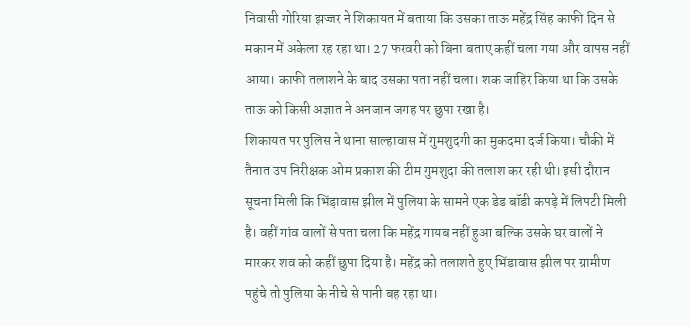निवासी गोरिया झज्जर ने शिकायत में बताया कि उसका ताऊ महेंद्र सिंह काफी दिन से मकान में अकेला रह रहा था। 27 फरवरी को बिना बताए कहीं चला गया और वापस नहीं आया। काफी तलाशने के बाद उसका पता नहीं चला। शक जाहिर किया था कि उसके ताऊ को किसी अज्ञात ने अनजान जगह पर छुपा रखा है।
शिकायत पर पुलिस ने थाना साल्हावास में गुमशुदगी का मुकदमा दर्ज किया। चौकी में तैनात उप निरीक्षक ओम प्रकाश की टीम गुमशुदा की तलाश कर रही थी। इसी दौरान सूचना मिली कि भिंड़ावास झील में पुलिया के सामने एक डेड बॉडी कपड़े में लिपटी मिली है। वहीं गांव वालों से पता चला कि महेंद्र गायब नहीं हुआ बल्कि उसके घर वालों ने मारकर शव को कहीं छुपा दिया है। महेंद्र को तलाशते हुए भिंडावास झील पर ग्रामीण पहुंचे तो पुलिया के नीचे से पानी बह रहा था।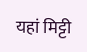यहां मिट्टी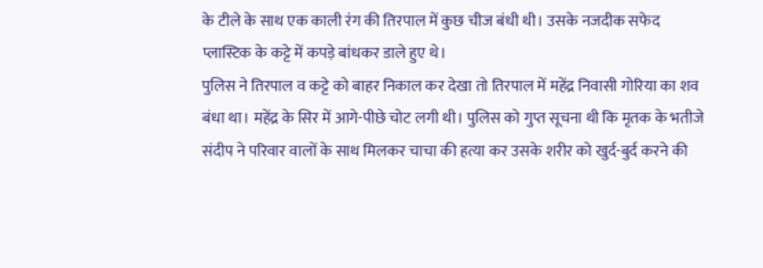के टीले के साथ एक काली रंग की तिरपाल में कुछ चीज बंधी थी। उसके नजदीक सफेद प्लास्टिक के कट्टे में कपड़े बांधकर डाले हुए थे।
पुलिस ने तिरपाल व कट्टे को बाहर निकाल कर देखा तो तिरपाल में महेंद्र निवासी गोरिया का शव बंधा था। महेंद्र के सिर में आगे-पीछे चोट लगी थी। पुलिस को गुप्त सूचना थी कि मृतक के भतीजे संदीप ने परिवार वालों के साथ मिलकर चाचा की हत्या कर उसके शरीर को खुर्द-बुर्द करने की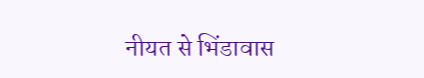नीयत से भिंडावास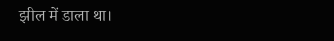झील में डाला था।